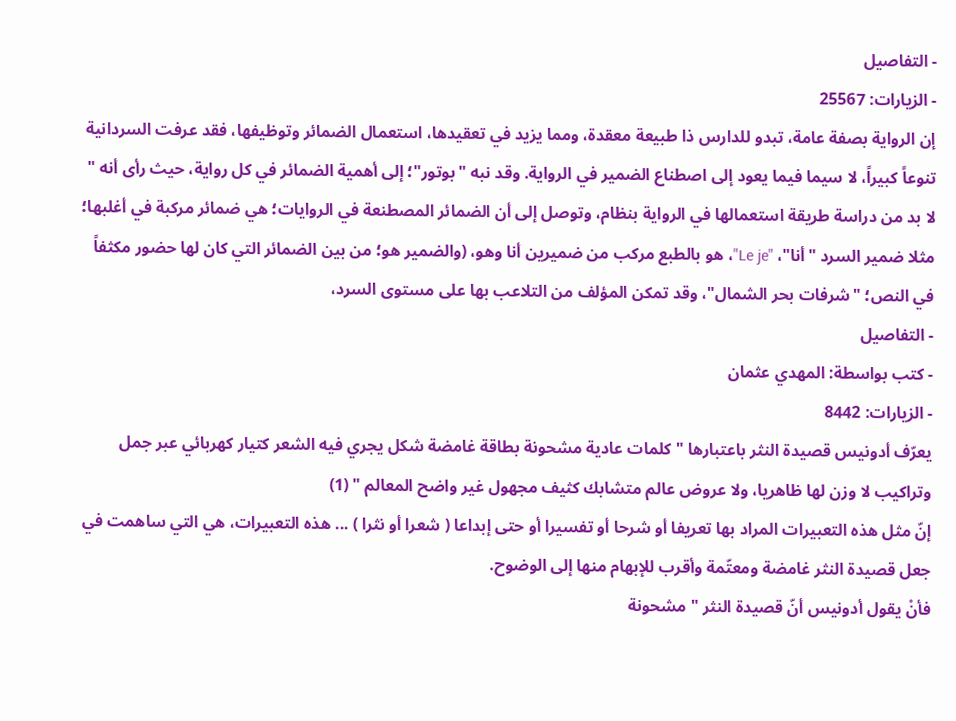- التفاصيل
- الزيارات: 25567
إن الرواية بصفة عامة، تبدو للدارس ذا طبيعة معقدة، ومما يزيد في تعقيدها، استعمال الضمائر وتوظيفها، فقد عرفت السردانية تنوعاً كبيراً، لا سيما فيما يعود إلى اصطناع الضمير في الرواية. وقد نبه "بوتور"؛ إلى أهمية الضمائر في كل رواية، حيث رأى أنه " لا بد من دراسة طريقة استعمالها في الرواية بنظام، وتوصل إلى أن الضمائر المصطنعة في الروايات؛ هي ضمائر مركبة في أغلبها؛ مثلا ضمير السرد "أنا"، "Le je"، هو بالطبع مركب من ضميرين أنا وهو، (والضمير هو؛ من بين الضمائر التي كان لها حضور مكثفاً في النص؛ "شرفات بحر الشمال"، وقد تمكن المؤلف من التلاعب بها على مستوى السرد،
- التفاصيل
- كتب بواسطة: المهدي عثمان
- الزيارات: 8442
يعرّف أدونيس قصيدة النثر باعتبارها " كلمات عادية مشحونة بطاقة غامضة شكل يجري فيه الشعر كتيار كهربائي عبر جمل وتراكيب لا وزن لها ظاهريا، ولا عروض عالم متشابك كثيف مجهول غير واضح المعالم " (1)
إنّ مثل هذه التعبيرات المراد بها تعريفا أو شرحا أو تفسيرا أو حتى إبداعا ( شعرا أو نثرا ) ... هذه التعبيرات، هي التي ساهمت في جعل قصيدة النثر غامضة ومعتّمة وأقرب للإبهام منها إلى الوضوح.
فأنْ يقول أدونيس أنّ قصيدة النثر " مشحونة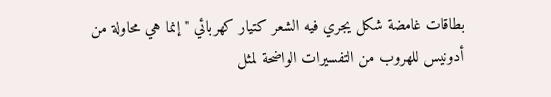بطاقات غامضة شكل يجري فيه الشعر كتيار كهربائي " إنما هي محاولة من أدونيس للهروب من التفسيرات الواضحة لمثل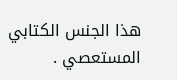هذا الجنس الكتابي المستعصي .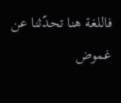فاللغة هنا تحدّثنا عن غموض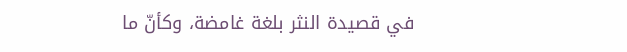في قصيدة النثر بلغة غامضة، وكأنّ ما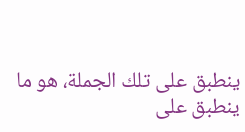ينطبق على تلك الجملة، هو ما ينطبق على